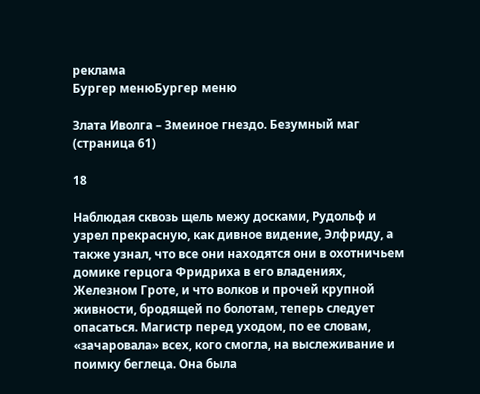реклама
Бургер менюБургер меню

Злата Иволга – Змеиное гнездо. Безумный маг (страница 61)

18

Наблюдая сквозь щель межу досками, Рудольф и узрел прекрасную, как дивное видение, Элфриду, а также узнал, что все они находятся они в охотничьем домике герцога Фридриха в его владениях, Железном Гроте, и что волков и прочей крупной живности, бродящей по болотам, теперь следует опасаться. Магистр перед уходом, по ее словам, «зачаровала» всех, кого смогла, на выслеживание и поимку беглеца. Она была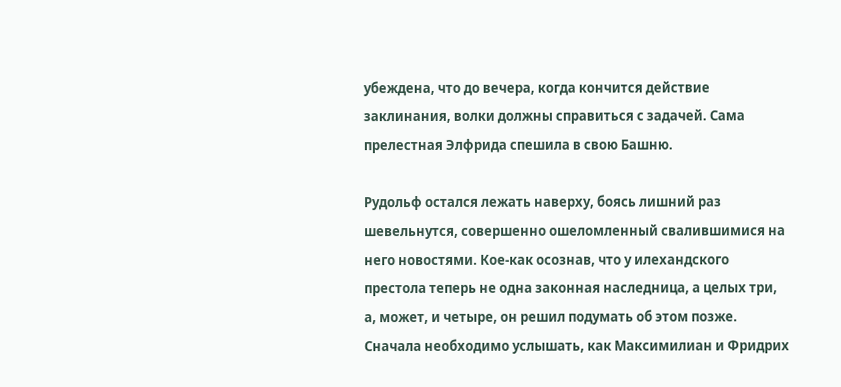убеждена, что до вечера, когда кончится действие заклинания, волки должны справиться с задачей. Сама прелестная Элфрида спешила в свою Башню.

Рудольф остался лежать наверху, боясь лишний раз шевельнутся, совершенно ошеломленный свалившимися на него новостями. Кое-как осознав, что у илехандского престола теперь не одна законная наследница, а целых три, а, может, и четыре, он решил подумать об этом позже. Сначала необходимо услышать, как Максимилиан и Фридрих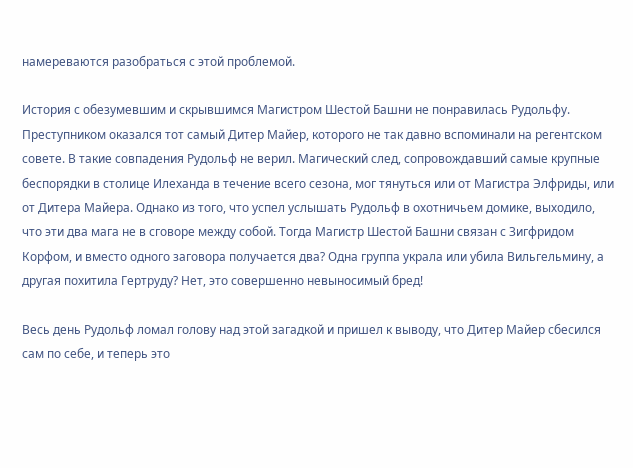намереваются разобраться с этой проблемой.

История с обезумевшим и скрывшимся Магистром Шестой Башни не понравилась Рудольфу. Преступником оказался тот самый Дитер Майер, которого не так давно вспоминали на регентском совете. В такие совпадения Рудольф не верил. Магический след, сопровождавший самые крупные беспорядки в столице Илеханда в течение всего сезона, мог тянуться или от Магистра Элфриды, или от Дитера Майера. Однако из того, что успел услышать Рудольф в охотничьем домике, выходило, что эти два мага не в сговоре между собой. Тогда Магистр Шестой Башни связан с Зигфридом Корфом, и вместо одного заговора получается два? Одна группа украла или убила Вильгельмину, а другая похитила Гертруду? Нет, это совершенно невыносимый бред!

Весь день Рудольф ломал голову над этой загадкой и пришел к выводу, что Дитер Майер сбесился сам по себе, и теперь это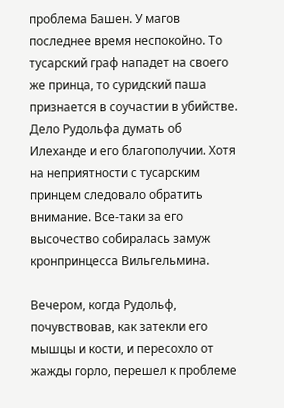проблема Башен. У магов последнее время неспокойно. То тусарский граф нападет на своего же принца, то суридский паша признается в соучастии в убийстве. Дело Рудольфа думать об Илеханде и его благополучии. Хотя на неприятности с тусарским принцем следовало обратить внимание. Все-таки за его высочество собиралась замуж кронпринцесса Вильгельмина.

Вечером, когда Рудольф, почувствовав, как затекли его мышцы и кости, и пересохло от жажды горло, перешел к проблеме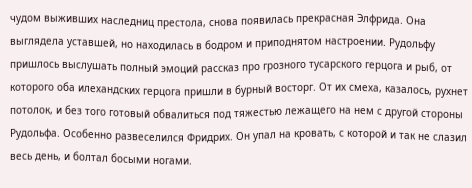чудом выживших наследниц престола, снова появилась прекрасная Элфрида. Она выглядела уставшей, но находилась в бодром и приподнятом настроении. Рудольфу пришлось выслушать полный эмоций рассказ про грозного тусарского герцога и рыб, от которого оба илехандских герцога пришли в бурный восторг. От их смеха, казалось, рухнет потолок, и без того готовый обвалиться под тяжестью лежащего на нем с другой стороны Рудольфа. Особенно развеселился Фридрих. Он упал на кровать, с которой и так не слазил весь день, и болтал босыми ногами.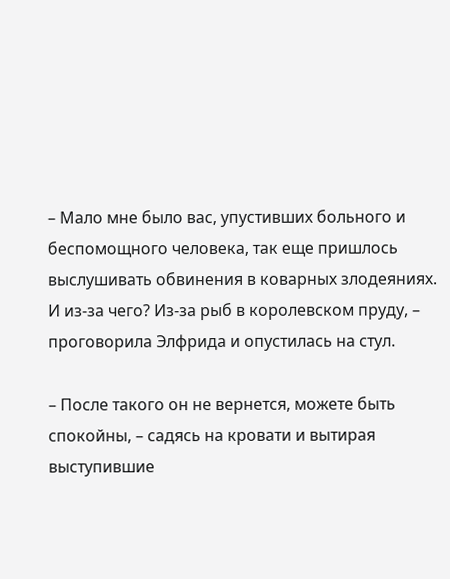– Мало мне было вас, упустивших больного и беспомощного человека, так еще пришлось выслушивать обвинения в коварных злодеяниях. И из-за чего? Из-за рыб в королевском пруду, – проговорила Элфрида и опустилась на стул.

– После такого он не вернется, можете быть спокойны, – садясь на кровати и вытирая выступившие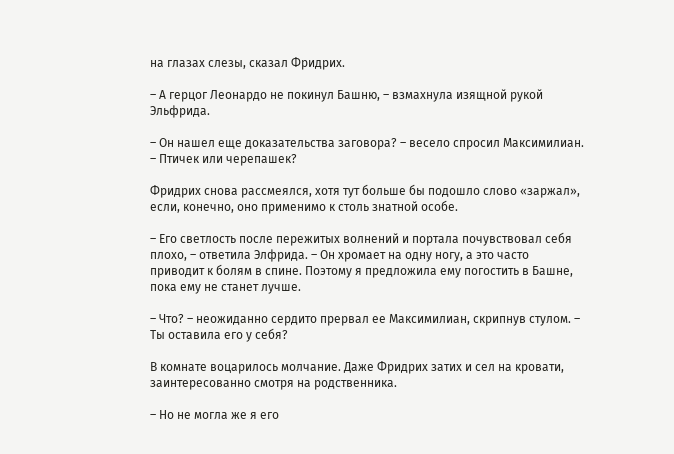на глазах слезы, сказал Фридрих.

– А герцог Леонардо не покинул Башню, – взмахнула изящной рукой Эльфрида.

– Он нашел еще доказательства заговора? – весело спросил Максимилиан. – Птичек или черепашек?

Фридрих снова рассмеялся, хотя тут больше бы подошло слово «заржал», если, конечно, оно применимо к столь знатной особе.

– Его светлость после пережитых волнений и портала почувствовал себя плохо, – ответила Элфрида. – Он хромает на одну ногу, а это часто приводит к болям в спине. Поэтому я предложила ему погостить в Башне, пока ему не станет лучше.

– Что? – неожиданно сердито прервал ее Максимилиан, скрипнув стулом. – Ты оставила его у себя?

В комнате воцарилось молчание. Даже Фридрих затих и сел на кровати, заинтересованно смотря на родственника.

– Но не могла же я его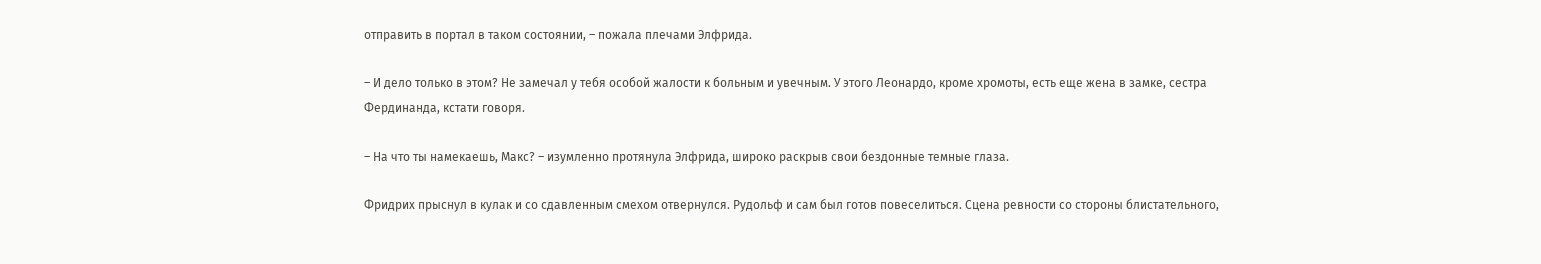отправить в портал в таком состоянии, – пожала плечами Элфрида.

– И дело только в этом? Не замечал у тебя особой жалости к больным и увечным. У этого Леонардо, кроме хромоты, есть еще жена в замке, сестра Фердинанда, кстати говоря.

– На что ты намекаешь, Макс? – изумленно протянула Элфрида, широко раскрыв свои бездонные темные глаза.

Фридрих прыснул в кулак и со сдавленным смехом отвернулся. Рудольф и сам был готов повеселиться. Сцена ревности со стороны блистательного,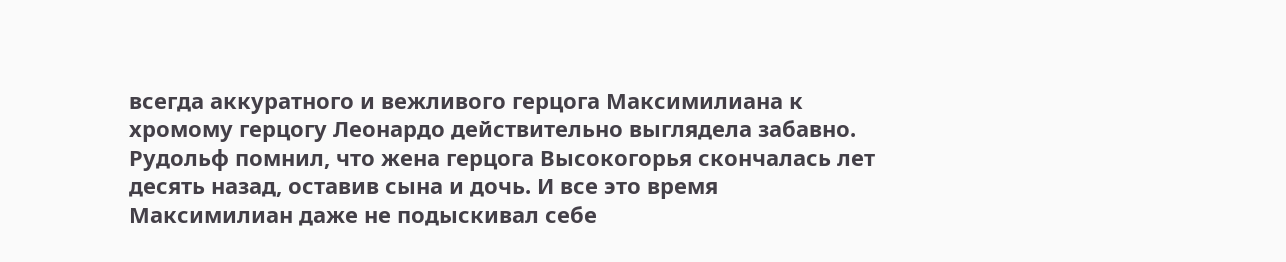всегда аккуратного и вежливого герцога Максимилиана к хромому герцогу Леонардо действительно выглядела забавно. Рудольф помнил, что жена герцога Высокогорья скончалась лет десять назад, оставив сына и дочь. И все это время Максимилиан даже не подыскивал себе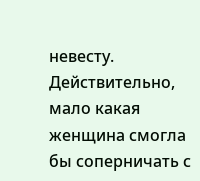невесту. Действительно, мало какая женщина смогла бы соперничать с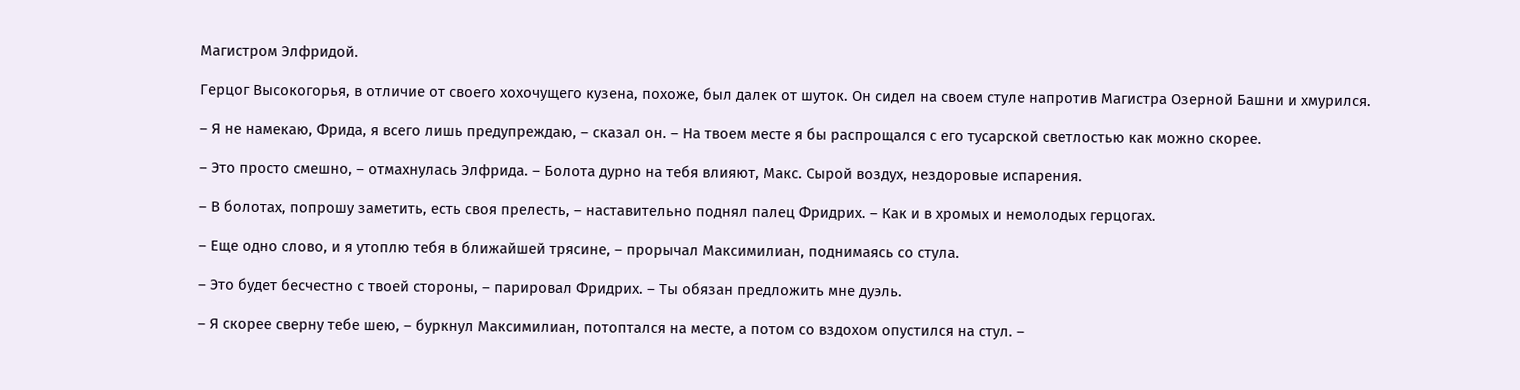Магистром Элфридой.

Герцог Высокогорья, в отличие от своего хохочущего кузена, похоже, был далек от шуток. Он сидел на своем стуле напротив Магистра Озерной Башни и хмурился.

– Я не намекаю, Фрида, я всего лишь предупреждаю, – сказал он. – На твоем месте я бы распрощался с его тусарской светлостью как можно скорее.

– Это просто смешно, – отмахнулась Элфрида. – Болота дурно на тебя влияют, Макс. Сырой воздух, нездоровые испарения.

– В болотах, попрошу заметить, есть своя прелесть, – наставительно поднял палец Фридрих. – Как и в хромых и немолодых герцогах.

– Еще одно слово, и я утоплю тебя в ближайшей трясине, – прорычал Максимилиан, поднимаясь со стула.

– Это будет бесчестно с твоей стороны, – парировал Фридрих. – Ты обязан предложить мне дуэль.

– Я скорее сверну тебе шею, – буркнул Максимилиан, потоптался на месте, а потом со вздохом опустился на стул. –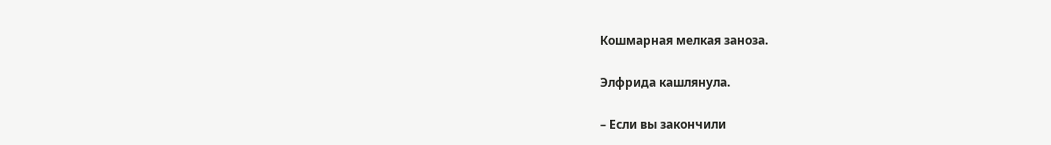Кошмарная мелкая заноза.

Элфрида кашлянула.

– Если вы закончили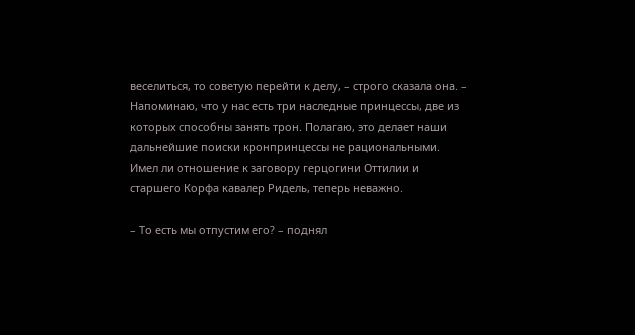веселиться, то советую перейти к делу, – строго сказала она. – Напоминаю, что у нас есть три наследные принцессы, две из которых способны занять трон. Полагаю, это делает наши дальнейшие поиски кронпринцессы не рациональными. Имел ли отношение к заговору герцогини Оттилии и старшего Корфа кавалер Ридель, теперь неважно.

– То есть мы отпустим его? – поднял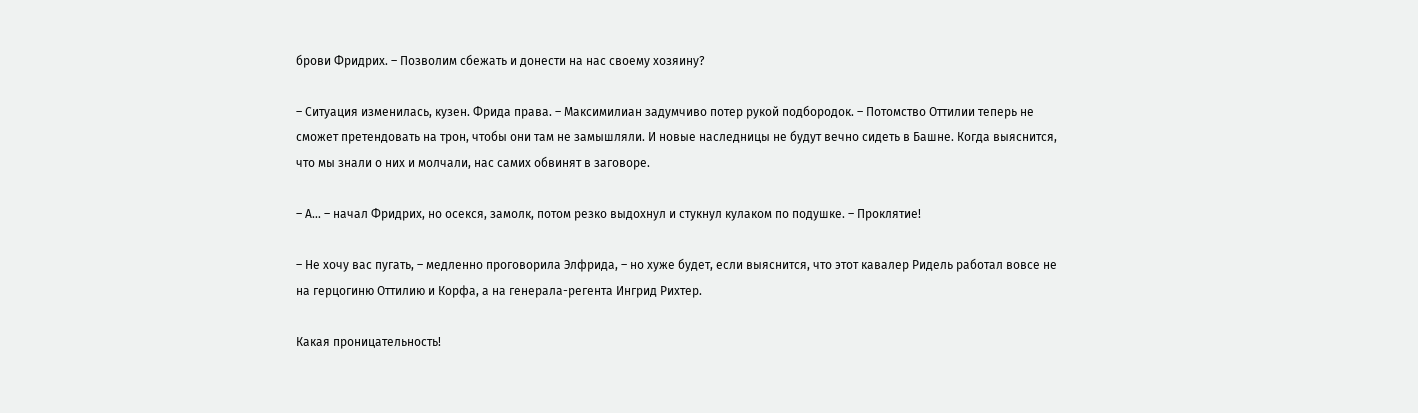брови Фридрих. – Позволим сбежать и донести на нас своему хозяину?

– Ситуация изменилась, кузен. Фрида права. – Максимилиан задумчиво потер рукой подбородок. – Потомство Оттилии теперь не сможет претендовать на трон, чтобы они там не замышляли. И новые наследницы не будут вечно сидеть в Башне. Когда выяснится, что мы знали о них и молчали, нас самих обвинят в заговоре.

– А… – начал Фридрих, но осекся, замолк, потом резко выдохнул и стукнул кулаком по подушке. – Проклятие!

– Не хочу вас пугать, – медленно проговорила Элфрида, – но хуже будет, если выяснится, что этот кавалер Ридель работал вовсе не на герцогиню Оттилию и Корфа, а на генерала-регента Ингрид Рихтер.

Какая проницательность!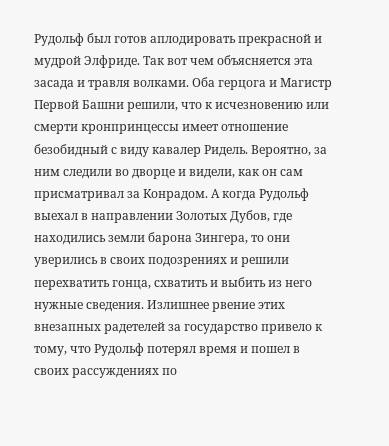Рудольф был готов аплодировать прекрасной и мудрой Элфриде. Так вот чем объясняется эта засада и травля волками. Оба герцога и Магистр Первой Башни решили, что к исчезновению или смерти кронпринцессы имеет отношение безобидный с виду кавалер Ридель. Вероятно, за ним следили во дворце и видели, как он сам присматривал за Конрадом. А когда Рудольф выехал в направлении Золотых Дубов, где находились земли барона Зингера, то они уверились в своих подозрениях и решили перехватить гонца, схватить и выбить из него нужные сведения. Излишнее рвение этих внезапных радетелей за государство привело к тому, что Рудольф потерял время и пошел в своих рассуждениях по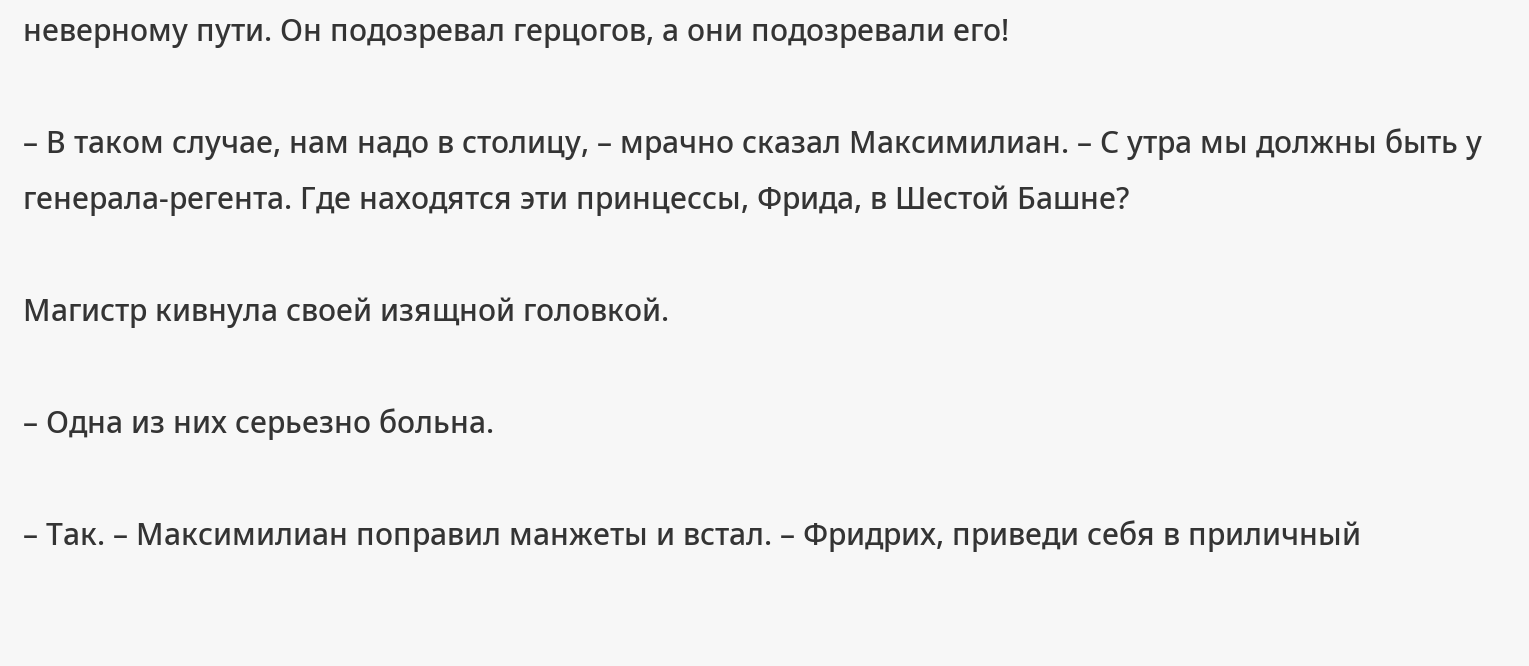неверному пути. Он подозревал герцогов, а они подозревали его!

– В таком случае, нам надо в столицу, – мрачно сказал Максимилиан. – С утра мы должны быть у генерала-регента. Где находятся эти принцессы, Фрида, в Шестой Башне?

Магистр кивнула своей изящной головкой.

– Одна из них серьезно больна.

– Так. – Максимилиан поправил манжеты и встал. – Фридрих, приведи себя в приличный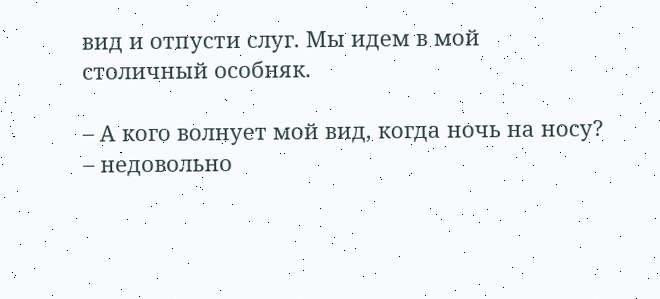вид и отпусти слуг. Мы идем в мой столичный особняк.

– А кого волнует мой вид, когда ночь на носу? – недовольно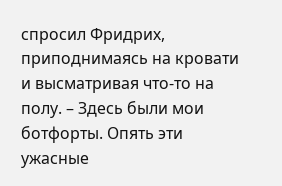спросил Фридрих, приподнимаясь на кровати и высматривая что-то на полу. – Здесь были мои ботфорты. Опять эти ужасные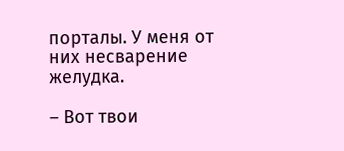порталы. У меня от них несварение желудка.

– Вот твои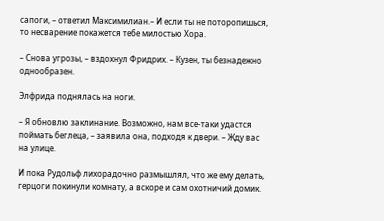сапоги, – ответил Максимилиан.– И если ты не поторопишься, то несварение покажется тебе милостью Хора.

– Снова угрозы, – вздохнул Фридрих. – Кузен, ты безнадежно однообразен.

Элфрида поднялась на ноги.

– Я обновлю заклинание. Возможно, нам все-таки удастся поймать беглеца, – заявила она, подходя к двери. – Жду вас на улице.

И пока Рудольф лихорадочно размышлял, что же ему делать, герцоги покинули комнату, а вскоре и сам охотничий домик.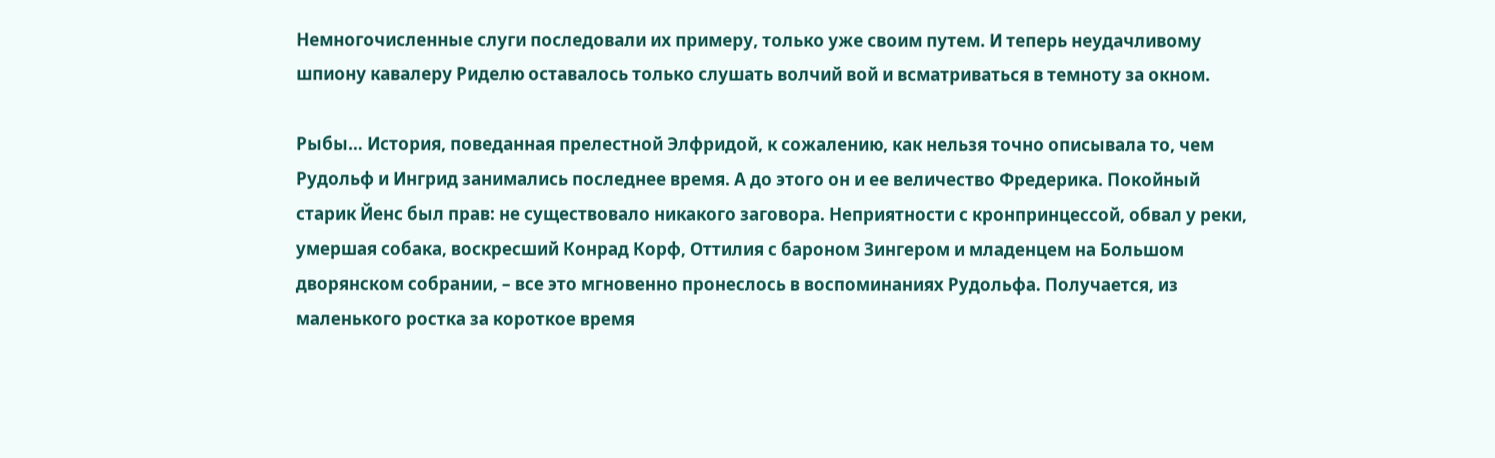Немногочисленные слуги последовали их примеру, только уже своим путем. И теперь неудачливому шпиону кавалеру Риделю оставалось только слушать волчий вой и всматриваться в темноту за окном.

Рыбы… История, поведанная прелестной Элфридой, к сожалению, как нельзя точно описывала то, чем Рудольф и Ингрид занимались последнее время. А до этого он и ее величество Фредерика. Покойный старик Йенс был прав: не существовало никакого заговора. Неприятности с кронпринцессой, обвал у реки, умершая собака, воскресший Конрад Корф, Оттилия с бароном Зингером и младенцем на Большом дворянском собрании, – все это мгновенно пронеслось в воспоминаниях Рудольфа. Получается, из маленького ростка за короткое время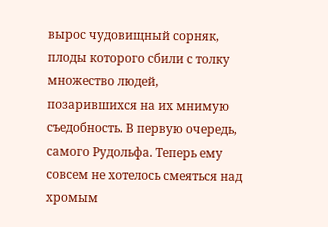вырос чудовищный сорняк, плоды которого сбили с толку множество людей, позарившихся на их мнимую съедобность. В первую очередь, самого Рудольфа. Теперь ему совсем не хотелось смеяться над хромым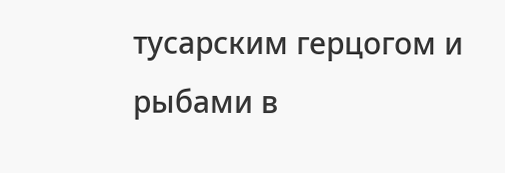тусарским герцогом и рыбами в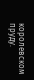королевском пруду.